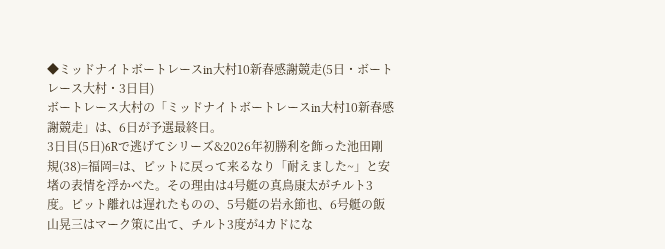◆ミッドナイトボートレースin大村10新春感謝競走(5日・ボートレース大村・3日目)
ボートレース大村の「ミッドナイトボートレースin大村10新春感謝競走」は、6日が予選最終日。
3日目(5日)6Rで逃げてシリーズ&2026年初勝利を飾った池田剛規(38)=福岡=は、ピットに戻って来るなり「耐えました~」と安堵の表情を浮かべた。その理由は4号艇の真鳥康太がチルト3度。ピット離れは遅れたものの、5号艇の岩永節也、6号艇の飯山晃三はマーク策に出て、チルト3度が4カドにな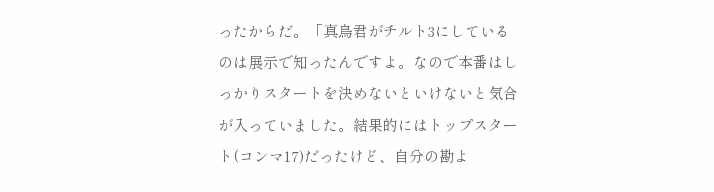ったからだ。「真鳥君がチルト3にしているのは展示で知ったんですよ。なので本番はしっかりスタートを決めないといけないと気合が入っていました。結果的にはトップスタート(コンマ17)だったけど、自分の勘よ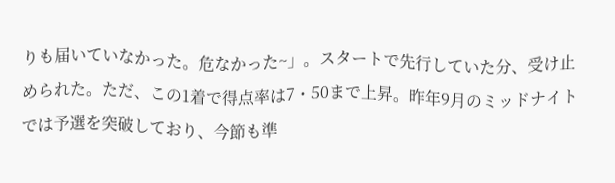りも届いていなかった。危なかった~」。スタートで先行していた分、受け止められた。ただ、この1着で得点率は7・50まで上昇。昨年9月のミッドナイトでは予選を突破しており、今節も準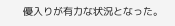優入りが有力な状況となった。